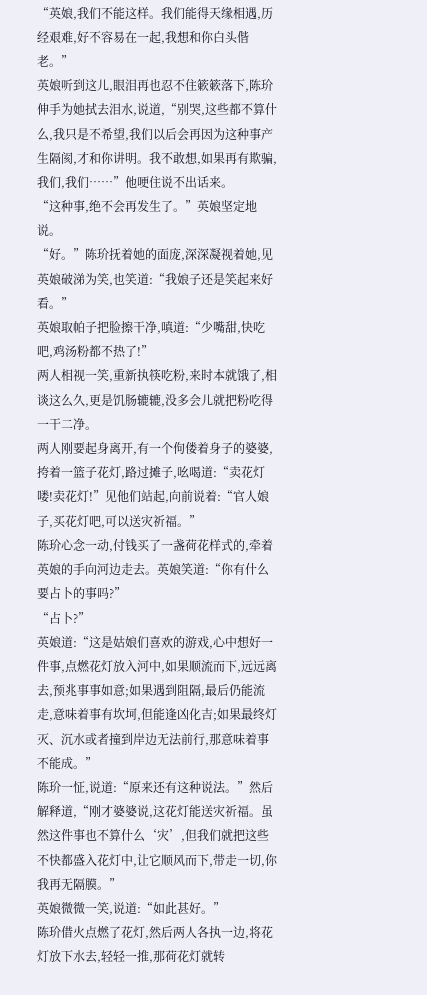“英娘,我们不能这样。我们能得天缘相遇,历经艰难,好不容易在一起,我想和你白头偕老。”
英娘听到这儿,眼泪再也忍不住簌簌落下,陈玠伸手为她拭去泪水,说道,“别哭,这些都不算什么,我只是不希望,我们以后会再因为这种事产生隔阂,才和你讲明。我不敢想,如果再有欺骗,我们,我们……”他哽住说不出话来。
“这种事,绝不会再发生了。”英娘坚定地说。
“好。”陈玠抚着她的面庞,深深凝视着她,见英娘破涕为笑,也笑道:“我娘子还是笑起来好看。”
英娘取帕子把脸擦干净,嗔道:“少嘴甜,快吃吧,鸡汤粉都不热了!”
两人相视一笑,重新执筷吃粉,来时本就饿了,相谈这么久,更是饥肠辘辘,没多会儿就把粉吃得一干二净。
两人刚要起身离开,有一个佝偻着身子的婆婆,挎着一篮子花灯,路过摊子,吆喝道:“卖花灯喽!卖花灯!”见他们站起,向前说着:“官人娘子,买花灯吧,可以送灾祈福。”
陈玠心念一动,付钱买了一盏荷花样式的,牵着英娘的手向河边走去。英娘笑道:“你有什么要占卜的事吗?”
“占卜?”
英娘道:“这是姑娘们喜欢的游戏,心中想好一件事,点燃花灯放入河中,如果顺流而下,远远离去,预兆事事如意;如果遇到阻隔,最后仍能流走,意味着事有坎坷,但能逢凶化吉;如果最终灯灭、沉水或者撞到岸边无法前行,那意味着事不能成。”
陈玠一怔,说道:“原来还有这种说法。”然后解释道,“刚才婆婆说,这花灯能送灾祈福。虽然这件事也不算什么‘灾’,但我们就把这些不快都盛入花灯中,让它顺风而下,带走一切,你我再无隔膜。”
英娘微微一笑,说道:“如此甚好。”
陈玠借火点燃了花灯,然后两人各执一边,将花灯放下水去,轻轻一推,那荷花灯就转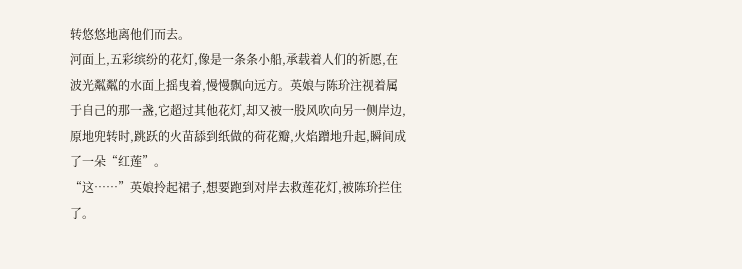转悠悠地离他们而去。
河面上,五彩缤纷的花灯,像是一条条小船,承载着人们的祈愿,在波光粼粼的水面上摇曳着,慢慢飘向远方。英娘与陈玠注视着属于自己的那一盏,它超过其他花灯,却又被一股风吹向另一侧岸边,原地兜转时,跳跃的火苗舔到纸做的荷花瓣,火焰蹭地升起,瞬间成了一朵“红莲”。
“这……”英娘拎起裙子,想要跑到对岸去救莲花灯,被陈玠拦住了。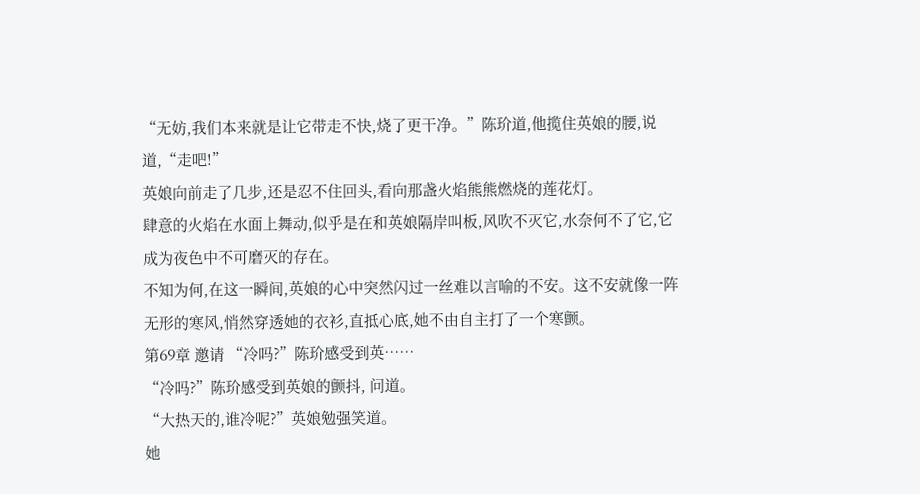“无妨,我们本来就是让它带走不快,烧了更干净。”陈玠道,他揽住英娘的腰,说道,“走吧!”
英娘向前走了几步,还是忍不住回头,看向那盏火焰熊熊燃烧的莲花灯。
肆意的火焰在水面上舞动,似乎是在和英娘隔岸叫板,风吹不灭它,水奈何不了它,它成为夜色中不可磨灭的存在。
不知为何,在这一瞬间,英娘的心中突然闪过一丝难以言喻的不安。这不安就像一阵无形的寒风,悄然穿透她的衣衫,直抵心底,她不由自主打了一个寒颤。
第69章 邀请 “冷吗?”陈玠感受到英……
“冷吗?”陈玠感受到英娘的颤抖, 问道。
“大热天的,谁冷呢?”英娘勉强笑道。
她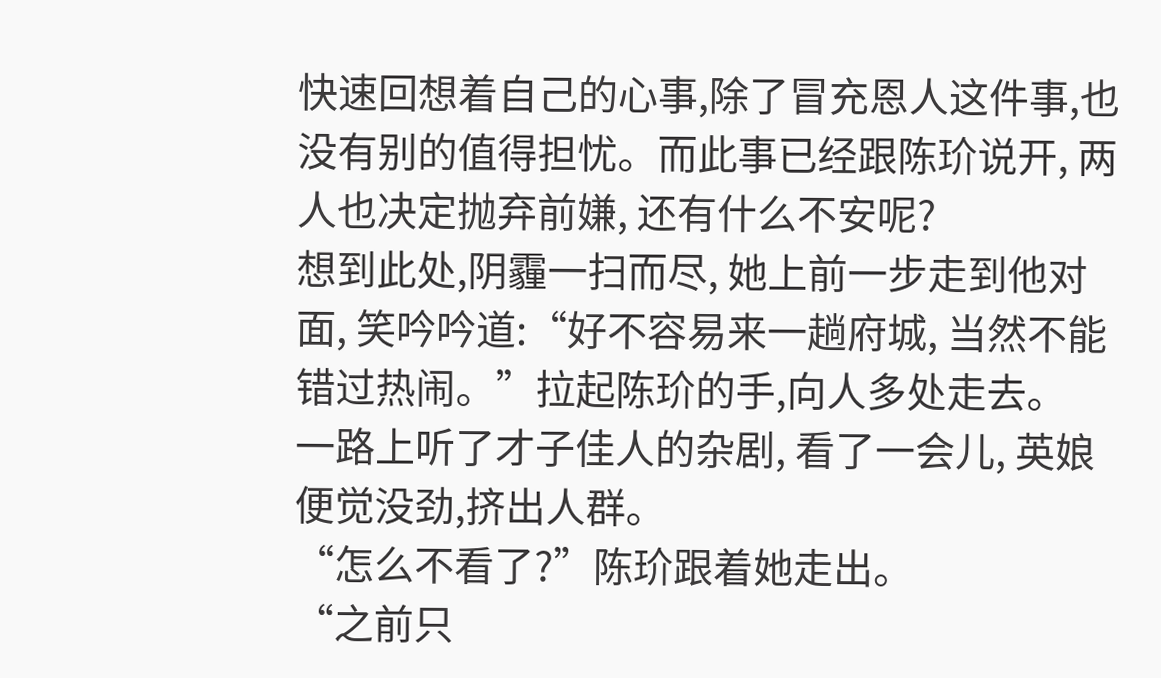快速回想着自己的心事,除了冒充恩人这件事,也没有别的值得担忧。而此事已经跟陈玠说开, 两人也决定抛弃前嫌, 还有什么不安呢?
想到此处,阴霾一扫而尽, 她上前一步走到他对面, 笑吟吟道:“好不容易来一趟府城, 当然不能错过热闹。”拉起陈玠的手,向人多处走去。
一路上听了才子佳人的杂剧, 看了一会儿, 英娘便觉没劲,挤出人群。
“怎么不看了?”陈玠跟着她走出。
“之前只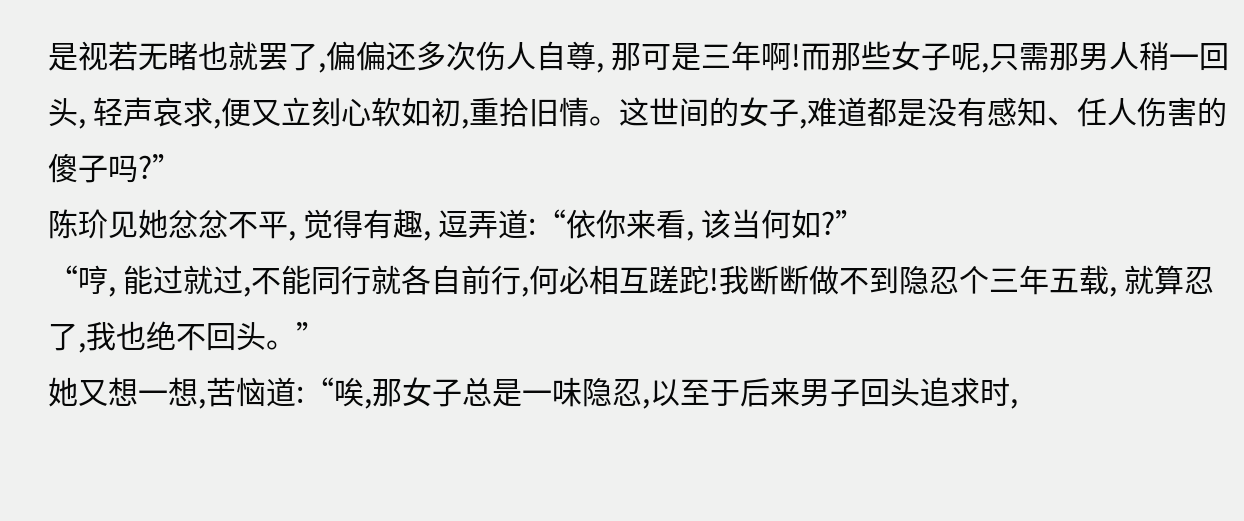是视若无睹也就罢了,偏偏还多次伤人自尊, 那可是三年啊!而那些女子呢,只需那男人稍一回头, 轻声哀求,便又立刻心软如初,重拾旧情。这世间的女子,难道都是没有感知、任人伤害的傻子吗?”
陈玠见她忿忿不平, 觉得有趣, 逗弄道:“依你来看, 该当何如?”
“哼, 能过就过,不能同行就各自前行,何必相互蹉跎!我断断做不到隐忍个三年五载, 就算忍了,我也绝不回头。”
她又想一想,苦恼道:“唉,那女子总是一味隐忍,以至于后来男子回头追求时,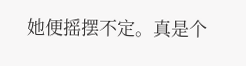她便摇摆不定。真是个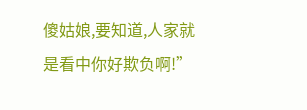傻姑娘,要知道,人家就是看中你好欺负啊!”